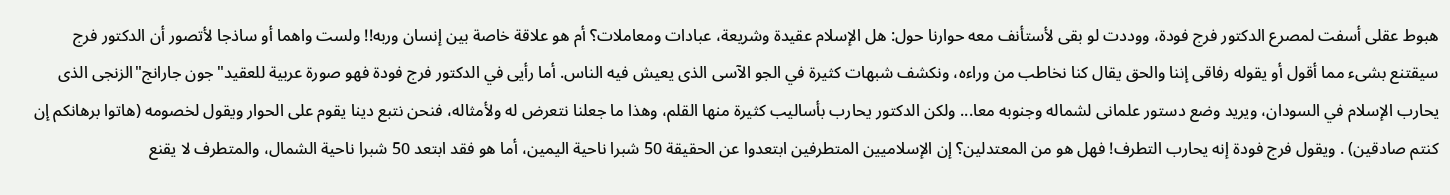هبوط عقلى أسفت لمصرع الدكتور فرج فودة، ووددت لو بقى لأستأنف معه حوارنا حول: هل الإسلام عقيدة وشريعة، عبادات ومعاملات؟ أم هو علاقة خاصة بين إنسان وربه!! ولست واهما أو ساذجا لأتصور أن الدكتور فرج سيقتنع بشىء مما أقول أو يقوله رفاقى إننا والحق يقال كنا نخاطب من وراءه، ونكشف شبهات كثيرة في الجو الآسى الذى يعيش فيه الناس. أما رأيى في الدكتور فرج فودة فهو صورة عربية للعقيد"جون جارانج"الزنجى الذى يحارب الإسلام في السودان، ويريد وضع دستور علمانى لشماله وجنوبه معا... ولكن الدكتور يحارب بأساليب كثيرة منها القلم، وهذا ما جعلنا نتعرض له ولأمثاله، فنحن نتبع دينا يقوم على الحوار ويقول لخصومه (هاتوا برهانكم إن كنتم صادقين) . ويقول فرج فودة إنه يحارب التطرف! فهل هو من المعتدلين؟ إن الإسلاميين المتطرفين ابتعدوا عن الحقيقة 50 شبرا ناحية اليمين، أما هو فقد ابتعد 50 شبرا ناحية الشمال، والمتطرف لا يقنع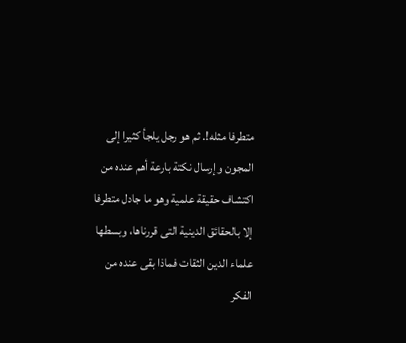متطرفا مثله!. ثم هو رجل يلجأ كثيرا إلى المجون وإرسال نكتة بارعة أهم عنده من اكتشاف حقيقة علمية وهو ما جادل متطرفا إلا بالحقائق الدينية التى قررناها، وبسطها علماء الدين الثقات فماذا بقى عنده من الفكر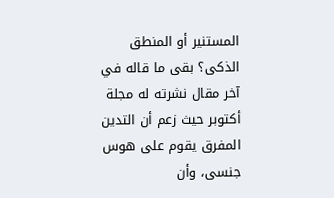المستنير أو المنطق الذكى؟ بقى ما قاله في آخر مقال نشرته له مجلة أكتوبر حيث زعم أن التدين المفرق يقوم على هوس جنسى، وأن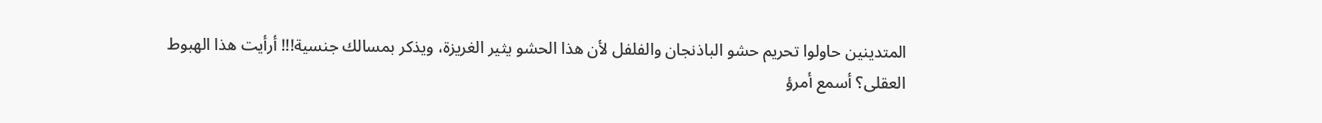المتدينين حاولوا تحريم حشو الباذنجان والفلفل لأن هذا الحشو يثير الغريزة، ويذكر بمسالك جنسية!!! أرأيت هذا الهبوط العقلى؟ أسمع أمرؤ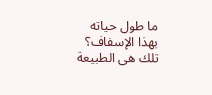ما طول حياته بهذا الإسفاف؟ تلك هى الطبيعة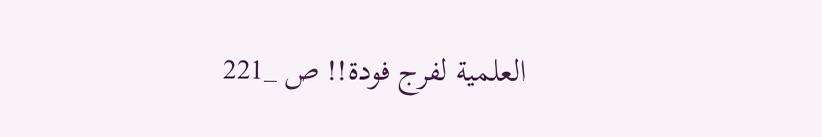العلمية لفرج فودة!! ص _221